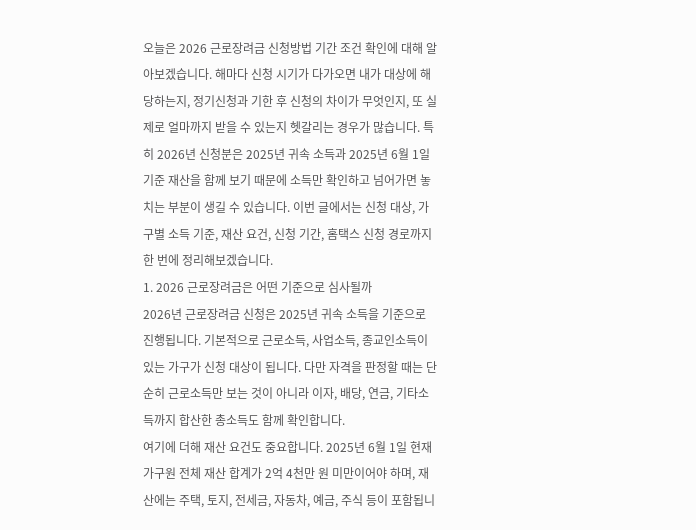오늘은 2026 근로장려금 신청방법 기간 조건 확인에 대해 알아보겠습니다. 해마다 신청 시기가 다가오면 내가 대상에 해당하는지, 정기신청과 기한 후 신청의 차이가 무엇인지, 또 실제로 얼마까지 받을 수 있는지 헷갈리는 경우가 많습니다. 특히 2026년 신청분은 2025년 귀속 소득과 2025년 6월 1일 기준 재산을 함께 보기 때문에 소득만 확인하고 넘어가면 놓치는 부분이 생길 수 있습니다. 이번 글에서는 신청 대상, 가구별 소득 기준, 재산 요건, 신청 기간, 홈택스 신청 경로까지 한 번에 정리해보겠습니다.
1. 2026 근로장려금은 어떤 기준으로 심사될까
2026년 근로장려금 신청은 2025년 귀속 소득을 기준으로 진행됩니다. 기본적으로 근로소득, 사업소득, 종교인소득이 있는 가구가 신청 대상이 됩니다. 다만 자격을 판정할 때는 단순히 근로소득만 보는 것이 아니라 이자, 배당, 연금, 기타소득까지 합산한 총소득도 함께 확인합니다.
여기에 더해 재산 요건도 중요합니다. 2025년 6월 1일 현재 가구원 전체 재산 합계가 2억 4천만 원 미만이어야 하며, 재산에는 주택, 토지, 전세금, 자동차, 예금, 주식 등이 포함됩니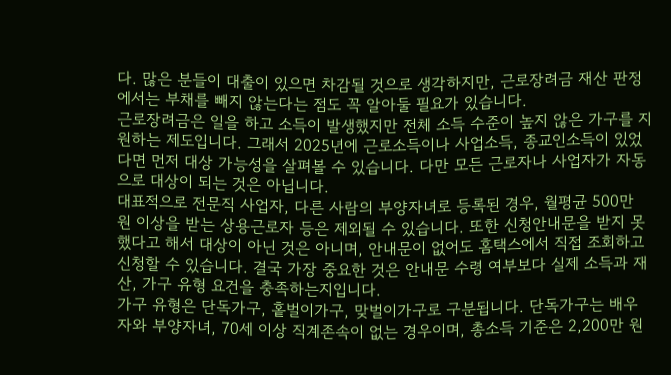다. 많은 분들이 대출이 있으면 차감될 것으로 생각하지만, 근로장려금 재산 판정에서는 부채를 빼지 않는다는 점도 꼭 알아둘 필요가 있습니다.
근로장려금은 일을 하고 소득이 발생했지만 전체 소득 수준이 높지 않은 가구를 지원하는 제도입니다. 그래서 2025년에 근로소득이나 사업소득, 종교인소득이 있었다면 먼저 대상 가능성을 살펴볼 수 있습니다. 다만 모든 근로자나 사업자가 자동으로 대상이 되는 것은 아닙니다.
대표적으로 전문직 사업자, 다른 사람의 부양자녀로 등록된 경우, 월평균 500만 원 이상을 받는 상용근로자 등은 제외될 수 있습니다. 또한 신청안내문을 받지 못했다고 해서 대상이 아닌 것은 아니며, 안내문이 없어도 홈택스에서 직접 조회하고 신청할 수 있습니다. 결국 가장 중요한 것은 안내문 수령 여부보다 실제 소득과 재산, 가구 유형 요건을 충족하는지입니다.
가구 유형은 단독가구, 홑벌이가구, 맞벌이가구로 구분됩니다. 단독가구는 배우자와 부양자녀, 70세 이상 직계존속이 없는 경우이며, 총소득 기준은 2,200만 원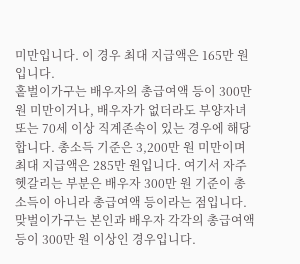미만입니다. 이 경우 최대 지급액은 165만 원입니다.
홑벌이가구는 배우자의 총급여액 등이 300만 원 미만이거나, 배우자가 없더라도 부양자녀 또는 70세 이상 직계존속이 있는 경우에 해당합니다. 총소득 기준은 3,200만 원 미만이며 최대 지급액은 285만 원입니다. 여기서 자주 헷갈리는 부분은 배우자 300만 원 기준이 총소득이 아니라 총급여액 등이라는 점입니다.
맞벌이가구는 본인과 배우자 각각의 총급여액 등이 300만 원 이상인 경우입니다.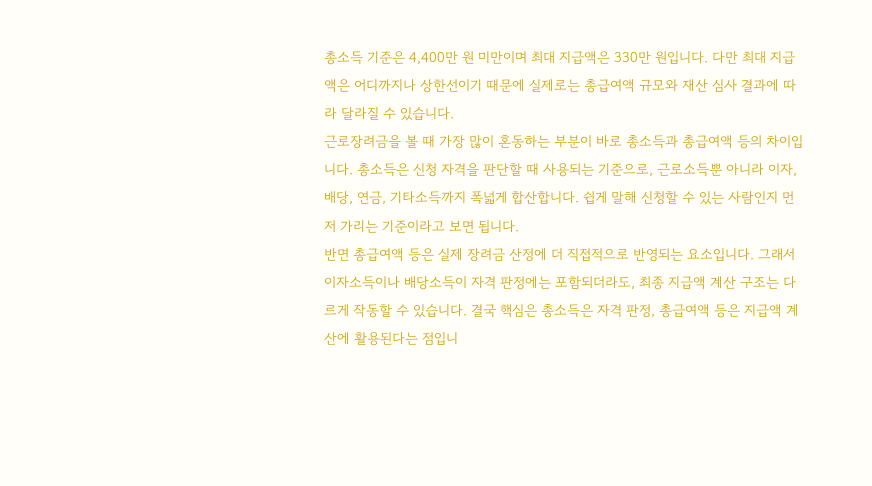총소득 기준은 4,400만 원 미만이며 최대 지급액은 330만 원입니다. 다만 최대 지급액은 어디까지나 상한선이기 때문에 실제로는 총급여액 규모와 재산 심사 결과에 따라 달라질 수 있습니다.
근로장려금을 볼 때 가장 많이 혼동하는 부분이 바로 총소득과 총급여액 등의 차이입니다. 총소득은 신청 자격을 판단할 때 사용되는 기준으로, 근로소득뿐 아니라 이자, 배당, 연금, 기타소득까지 폭넓게 합산합니다. 쉽게 말해 신청할 수 있는 사람인지 먼저 가리는 기준이라고 보면 됩니다.
반면 총급여액 등은 실제 장려금 산정에 더 직접적으로 반영되는 요소입니다. 그래서 이자소득이나 배당소득이 자격 판정에는 포함되더라도, 최종 지급액 계산 구조는 다르게 작동할 수 있습니다. 결국 핵심은 총소득은 자격 판정, 총급여액 등은 지급액 계산에 활용된다는 점입니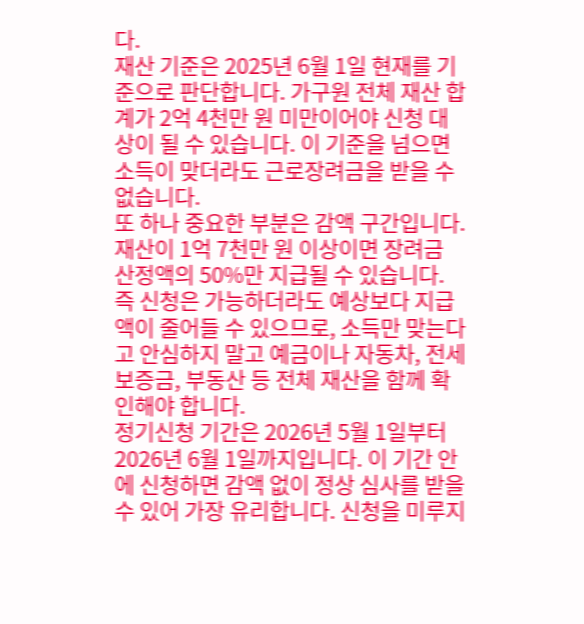다.
재산 기준은 2025년 6월 1일 현재를 기준으로 판단합니다. 가구원 전체 재산 합계가 2억 4천만 원 미만이어야 신청 대상이 될 수 있습니다. 이 기준을 넘으면 소득이 맞더라도 근로장려금을 받을 수 없습니다.
또 하나 중요한 부분은 감액 구간입니다. 재산이 1억 7천만 원 이상이면 장려금 산정액의 50%만 지급될 수 있습니다. 즉 신청은 가능하더라도 예상보다 지급액이 줄어들 수 있으므로, 소득만 맞는다고 안심하지 말고 예금이나 자동차, 전세보증금, 부동산 등 전체 재산을 함께 확인해야 합니다.
정기신청 기간은 2026년 5월 1일부터 2026년 6월 1일까지입니다. 이 기간 안에 신청하면 감액 없이 정상 심사를 받을 수 있어 가장 유리합니다. 신청을 미루지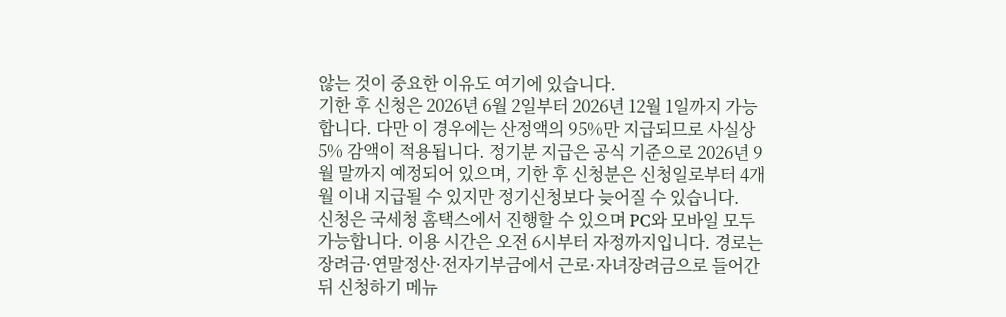않는 것이 중요한 이유도 여기에 있습니다.
기한 후 신청은 2026년 6월 2일부터 2026년 12월 1일까지 가능합니다. 다만 이 경우에는 산정액의 95%만 지급되므로 사실상 5% 감액이 적용됩니다. 정기분 지급은 공식 기준으로 2026년 9월 말까지 예정되어 있으며, 기한 후 신청분은 신청일로부터 4개월 이내 지급될 수 있지만 정기신청보다 늦어질 수 있습니다.
신청은 국세청 홈택스에서 진행할 수 있으며 PC와 모바일 모두 가능합니다. 이용 시간은 오전 6시부터 자정까지입니다. 경로는 장려금·연말정산·전자기부금에서 근로·자녀장려금으로 들어간 뒤 신청하기 메뉴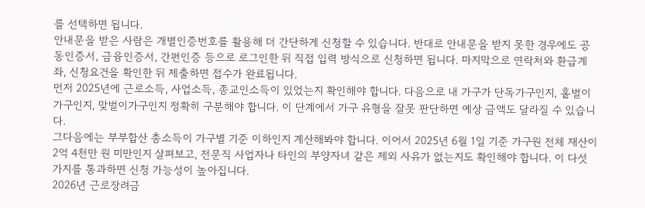를 선택하면 됩니다.
안내문을 받은 사람은 개별인증번호를 활용해 더 간단하게 신청할 수 있습니다. 반대로 안내문을 받지 못한 경우에도 공동인증서, 금융인증서, 간편인증 등으로 로그인한 뒤 직접 입력 방식으로 신청하면 됩니다. 마지막으로 연락처와 환급계좌, 신청요건을 확인한 뒤 제출하면 접수가 완료됩니다.
먼저 2025년에 근로소득, 사업소득, 종교인소득이 있었는지 확인해야 합니다. 다음으로 내 가구가 단독가구인지, 홑벌이가구인지, 맞벌이가구인지 정확히 구분해야 합니다. 이 단계에서 가구 유형을 잘못 판단하면 예상 금액도 달라질 수 있습니다.
그다음에는 부부합산 총소득이 가구별 기준 이하인지 계산해봐야 합니다. 이어서 2025년 6월 1일 기준 가구원 전체 재산이 2억 4천만 원 미만인지 살펴보고, 전문직 사업자나 타인의 부양자녀 같은 제외 사유가 없는지도 확인해야 합니다. 이 다섯 가지를 통과하면 신청 가능성이 높아집니다.
2026년 근로장려금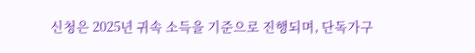신청은 2025년 귀속 소득을 기준으로 진행되며, 단독가구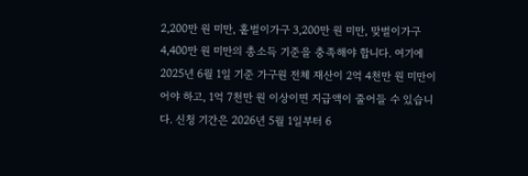2,200만 원 미만, 홑벌이가구 3,200만 원 미만, 맞벌이가구 4,400만 원 미만의 총소득 기준을 충족해야 합니다. 여기에 2025년 6월 1일 기준 가구원 전체 재산이 2억 4천만 원 미만이어야 하고, 1억 7천만 원 이상이면 지급액이 줄어들 수 있습니다. 신청 기간은 2026년 5월 1일부터 6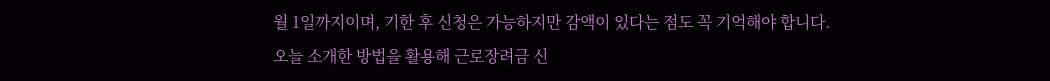월 1일까지이며, 기한 후 신청은 가능하지만 감액이 있다는 점도 꼭 기억해야 합니다.
오늘 소개한 방법을 활용해 근로장려금 신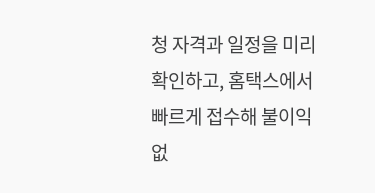청 자격과 일정을 미리 확인하고, 홈택스에서 빠르게 접수해 불이익 없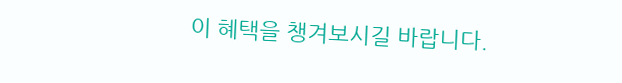이 혜택을 챙겨보시길 바랍니다.